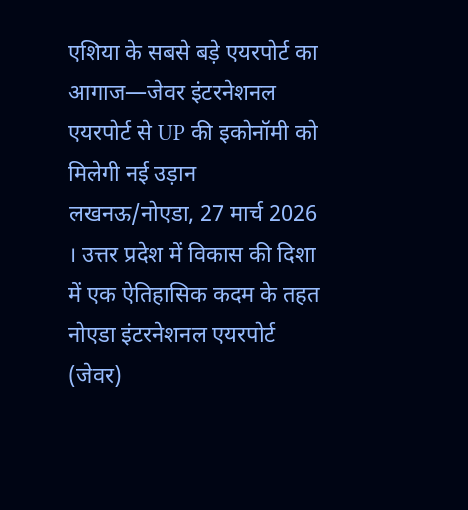एशिया के सबसे बड़े एयरपोर्ट का आगाज—जेवर इंटरनेशनल एयरपोर्ट से UP की इकोनॉमी को मिलेगी नई उड़ान
लखनऊ/नोएडा, 27 मार्च 2026 । उत्तर प्रदेश में विकास की दिशा में एक ऐतिहासिक कदम के तहत नोएडा इंटरनेशनल एयरपोर्ट (जेवर)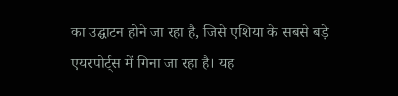का उद्घाटन होने जा रहा है, जिसे एशिया के सबसे बड़े एयरपोर्ट्स में गिना जा रहा है। यह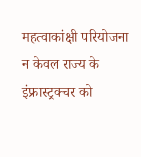महत्वाकांक्षी परियोजना न केवल राज्य के इंफ्रास्ट्रक्चर को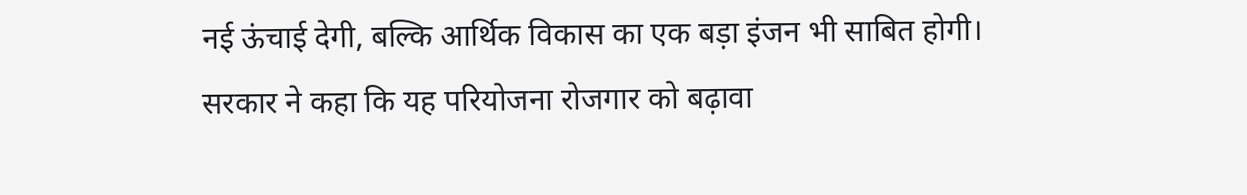नई ऊंचाई देगी, बल्कि आर्थिक विकास का एक बड़ा इंजन भी साबित होगी।
सरकार ने कहा कि यह परियोजना रोजगार को बढ़ावा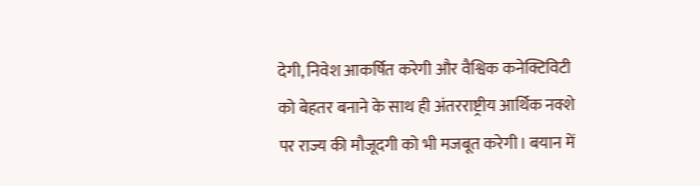देगी, निवेश आकर्षित करेगी और वैश्विक कनेक्टिविटी को बेहतर बनाने के साथ ही अंतरराष्ट्रीय आर्थिक नक्शे पर राज्य की मौजूदगी को भी मजबूत करेगी। बयान में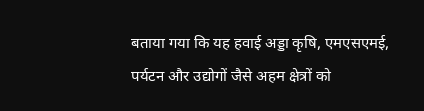बताया गया कि यह हवाई अड्डा कृषि, एमएसएमई, पर्यटन और उद्योगों जैसे अहम क्षेत्रों को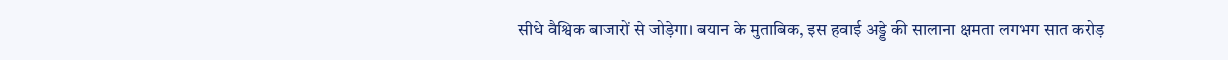सीधे वैश्विक बाजारों से जोड़ेगा। बयान के मुताबिक, इस हवाई अड्डे की सालाना क्षमता लगभग सात करोड़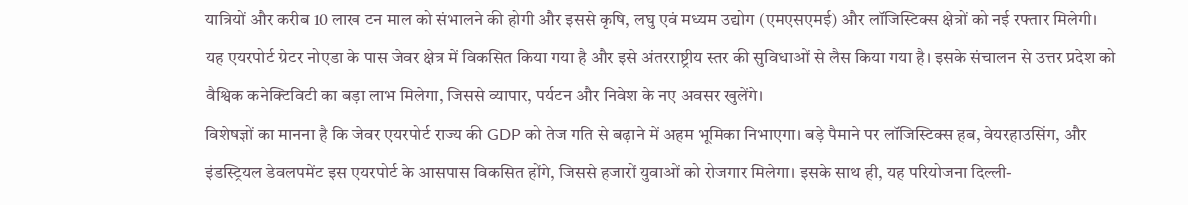यात्रियों और करीब 10 लाख टन माल को संभालने की होगी और इससे कृषि, लघु एवं मध्यम उद्योग (एमएसएमई) और लॉजिस्टिक्स क्षेत्रों को नई रफ्तार मिलेगी।
यह एयरपोर्ट ग्रेटर नोएडा के पास जेवर क्षेत्र में विकसित किया गया है और इसे अंतरराष्ट्रीय स्तर की सुविधाओं से लैस किया गया है। इसके संचालन से उत्तर प्रदेश को वैश्विक कनेक्टिविटी का बड़ा लाभ मिलेगा, जिससे व्यापार, पर्यटन और निवेश के नए अवसर खुलेंगे।
विशेषज्ञों का मानना है कि जेवर एयरपोर्ट राज्य की GDP को तेज गति से बढ़ाने में अहम भूमिका निभाएगा। बड़े पैमाने पर लॉजिस्टिक्स हब, वेयरहाउसिंग, और इंडस्ट्रियल डेवलपमेंट इस एयरपोर्ट के आसपास विकसित होंगे, जिससे हजारों युवाओं को रोजगार मिलेगा। इसके साथ ही, यह परियोजना दिल्ली-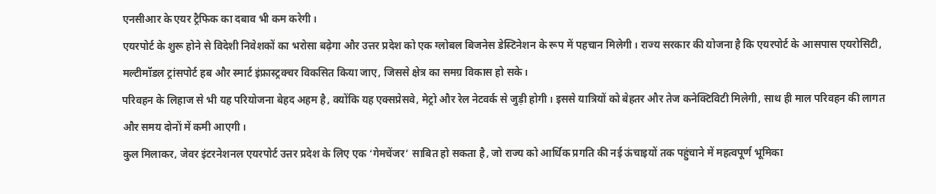एनसीआर के एयर ट्रैफिक का दबाव भी कम करेगी।
एयरपोर्ट के शुरू होने से विदेशी निवेशकों का भरोसा बढ़ेगा और उत्तर प्रदेश को एक ग्लोबल बिजनेस डेस्टिनेशन के रूप में पहचान मिलेगी। राज्य सरकार की योजना है कि एयरपोर्ट के आसपास एयरोसिटी, मल्टीमॉडल ट्रांसपोर्ट हब और स्मार्ट इंफ्रास्ट्रक्चर विकसित किया जाए, जिससे क्षेत्र का समग्र विकास हो सके।
परिवहन के लिहाज से भी यह परियोजना बेहद अहम है, क्योंकि यह एक्सप्रेसवे, मेट्रो और रेल नेटवर्क से जुड़ी होगी। इससे यात्रियों को बेहतर और तेज कनेक्टिविटी मिलेगी, साथ ही माल परिवहन की लागत और समय दोनों में कमी आएगी।
कुल मिलाकर, जेवर इंटरनेशनल एयरपोर्ट उत्तर प्रदेश के लिए एक ‘गेमचेंजर’ साबित हो सकता है, जो राज्य को आर्थिक प्रगति की नई ऊंचाइयों तक पहुंचाने में महत्वपूर्ण भूमिका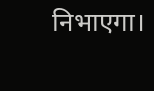निभाएगा।